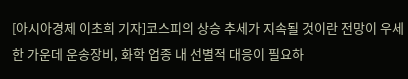[아시아경제 이초희 기자]코스피의 상승 추세가 지속될 것이란 전망이 우세한 가운데 운송장비, 화학 업종 내 선별적 대응이 필요하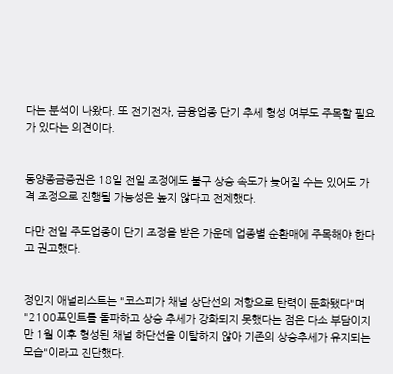다는 분석이 나왔다. 또 전기전자, 금융업종 단기 추세 형성 여부도 주목할 필요가 있다는 의견이다.


동양종금증권은 18일 전일 조정에도 불구 상승 속도가 늦어질 수는 있어도 가격 조정으로 진행될 가능성은 높지 않다고 전제했다.

다만 전일 주도업종이 단기 조정을 받은 가운데 업종별 순환매에 주목해야 한다고 권고했다.


정인지 애널리스트는 "코스피가 채널 상단선의 저항으로 탄력이 둔화됐다"며 "2100포인트를 돌파하고 상승 추세가 강화되지 못했다는 점은 다소 부담이지만 1월 이후 형성된 채널 하단선을 이탈하지 않아 기존의 상승추세가 유지되는 모습"이라고 진단했다.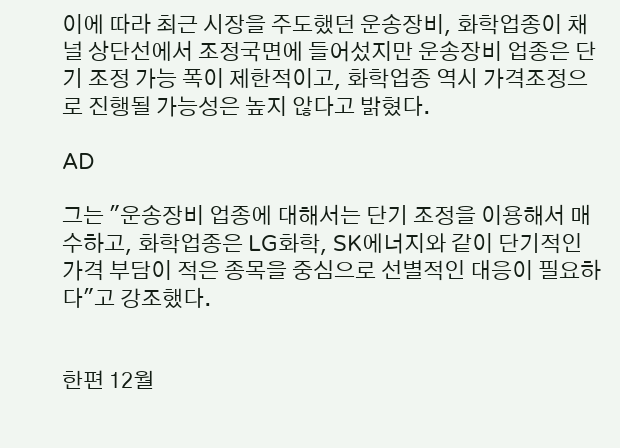이에 따라 최근 시장을 주도했던 운송장비, 화학업종이 채널 상단선에서 조정국면에 들어섰지만 운송장비 업종은 단기 조정 가능 폭이 제한적이고, 화학업종 역시 가격조정으로 진행될 가능성은 높지 않다고 밝혔다.

AD

그는 "운송장비 업종에 대해서는 단기 조정을 이용해서 매수하고, 화학업종은 LG화학, SK에너지와 같이 단기적인 가격 부담이 적은 종목을 중심으로 선별적인 대응이 필요하다"고 강조했다.


한편 12월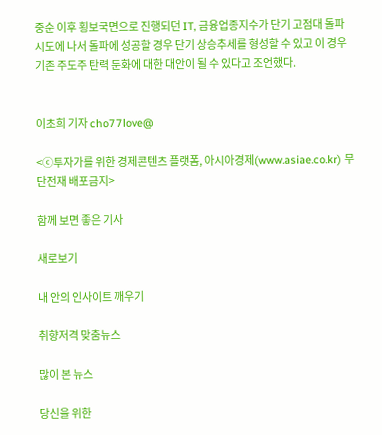중순 이후 횡보국면으로 진행되던 IT, 금융업종지수가 단기 고점대 돌파 시도에 나서 돌파에 성공할 경우 단기 상승추세를 형성할 수 있고 이 경우 기존 주도주 탄력 둔화에 대한 대안이 될 수 있다고 조언했다.


이초희 기자 cho77love@

<ⓒ투자가를 위한 경제콘텐츠 플랫폼, 아시아경제(www.asiae.co.kr) 무단전재 배포금지>

함께 보면 좋은 기사

새로보기

내 안의 인사이트 깨우기

취향저격 맞춤뉴스

많이 본 뉴스

당신을 위한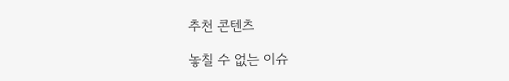추천 콘텐츠

놓칠 수 없는 이슈